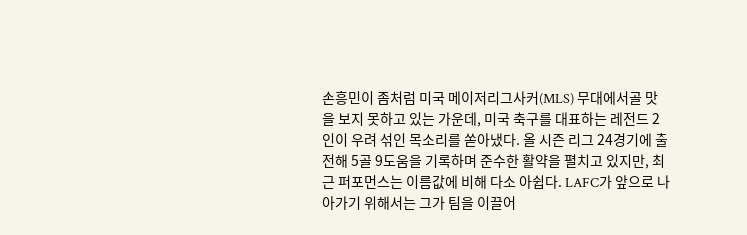손흥민이 좀처럼 미국 메이저리그사커(MLS) 무대에서골 맛을 보지 못하고 있는 가운데, 미국 축구를 대표하는 레전드 2인이 우려 섞인 목소리를 쏟아냈다. 올 시즌 리그 24경기에 출전해 5골 9도움을 기록하며 준수한 활약을 펼치고 있지만, 최근 퍼포먼스는 이름값에 비해 다소 아쉽다. LAFC가 앞으로 나아가기 위해서는 그가 팀을 이끌어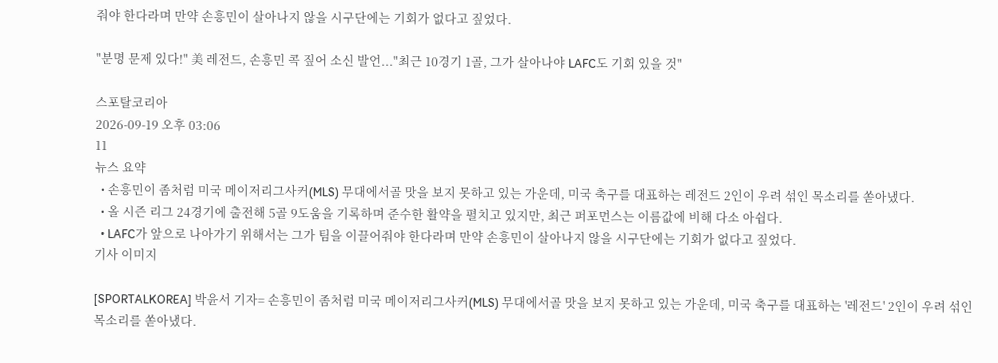줘야 한다라며 만약 손흥민이 살아나지 않을 시구단에는 기회가 없다고 짚었다.

"분명 문제 있다!" 美 레전드, 손흥민 콕 짚어 소신 발언..."최근 10경기 1골, 그가 살아나야 LAFC도 기회 있을 것"

스포탈코리아
2026-09-19 오후 03:06
11
뉴스 요약
  • 손흥민이 좀처럼 미국 메이저리그사커(MLS) 무대에서골 맛을 보지 못하고 있는 가운데, 미국 축구를 대표하는 레전드 2인이 우려 섞인 목소리를 쏟아냈다.
  • 올 시즌 리그 24경기에 출전해 5골 9도움을 기록하며 준수한 활약을 펼치고 있지만, 최근 퍼포먼스는 이름값에 비해 다소 아쉽다.
  • LAFC가 앞으로 나아가기 위해서는 그가 팀을 이끌어줘야 한다라며 만약 손흥민이 살아나지 않을 시구단에는 기회가 없다고 짚었다.
기사 이미지

[SPORTALKOREA] 박윤서 기자= 손흥민이 좀처럼 미국 메이저리그사커(MLS) 무대에서골 맛을 보지 못하고 있는 가운데, 미국 축구를 대표하는 '레전드' 2인이 우려 섞인 목소리를 쏟아냈다.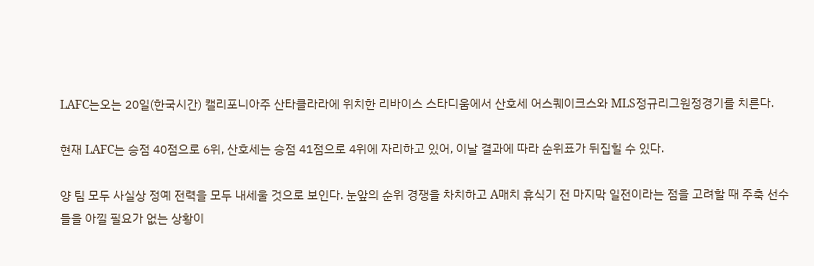LAFC는오는 20일(한국시간) 캘리포니아주 산타클라라에 위치한 리바이스 스타디움에서 산호세 어스퀘이크스와 MLS정규리그원정경기를 치른다.

현재 LAFC는 승점 40점으로 6위, 산호세는 승점 41점으로 4위에 자리하고 있어, 이날 결과에 따라 순위표가 뒤집힐 수 있다.

양 팀 모두 사실상 정예 전력을 모두 내세울 것으로 보인다. 눈앞의 순위 경쟁을 차치하고 A매치 휴식기 전 마지막 일전이라는 점을 고려할 때 주축 선수들을 아낄 필요가 없는 상황이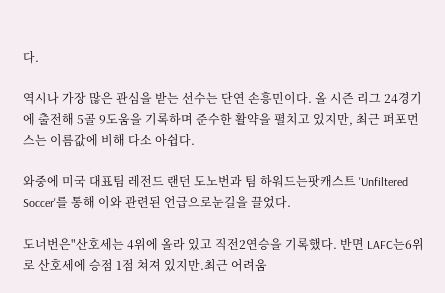다.

역시나 가장 많은 관심을 받는 선수는 단연 손흥민이다. 올 시즌 리그 24경기에 출전해 5골 9도움을 기록하며 준수한 활약을 펼치고 있지만, 최근 퍼포먼스는 이름값에 비해 다소 아쉽다.

와중에 미국 대표팀 레전드 랜던 도노번과 팀 하워드는팟캐스트 'Unfiltered Soccer'를 통해 이와 관련된 언급으로눈길을 끌었다.

도너번은"산호세는 4위에 올라 있고 직전2연승을 기록했다. 반면 LAFC는6위로 산호세에 승점 1점 쳐져 있지만.최근 어려움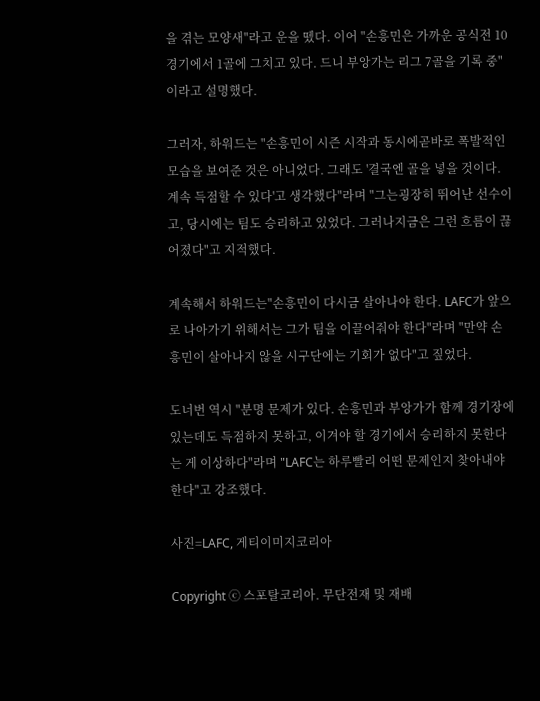을 겪는 모양새"라고 운을 뗐다. 이어 "손흥민은 가까운 공식전 10경기에서 1골에 그치고 있다. 드니 부앙가는 리그 7골을 기록 중"이라고 설명했다.

그러자, 하워드는 "손흥민이 시즌 시작과 동시에곧바로 폭발적인 모습을 보여준 것은 아니었다. 그래도 '결국엔 골을 넣을 것이다. 계속 득점할 수 있다'고 생각했다"라며 "그는굉장히 뛰어난 선수이고, 당시에는 팀도 승리하고 있었다. 그러나지금은 그런 흐름이 끊어졌다"고 지적했다.

계속해서 하워드는"손흥민이 다시금 살아나야 한다. LAFC가 앞으로 나아가기 위해서는 그가 팀을 이끌어줘야 한다"라며 "만약 손흥민이 살아나지 않을 시구단에는 기회가 없다"고 짚었다.

도너번 역시 "분명 문제가 있다. 손흥민과 부앙가가 함께 경기장에 있는데도 득점하지 못하고, 이겨야 할 경기에서 승리하지 못한다는 게 이상하다"라며 "LAFC는 하루빨리 어떤 문제인지 찾아내야 한다"고 강조했다.

사진=LAFC, 게티이미지코리아

Copyright ⓒ 스포탈코리아. 무단전재 및 재배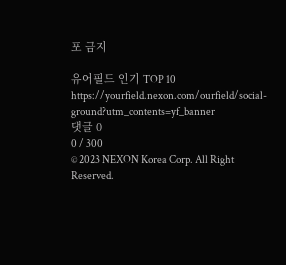포 금지

유어필드 인기 TOP 10
https://yourfield.nexon.com/ourfield/social-ground?utm_contents=yf_banner
댓글 0
0 / 300
© 2023 NEXON Korea Corp. All Right Reserved.